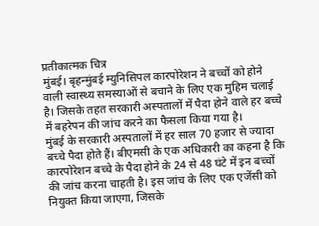प्रतीकात्मक चित्र
मुंबई। बृहन्मुंबई म्युनिसिपल कारपोरेशन ने बच्चों को होने वाली स्वास्थ्य समस्याओं से बचाने के लिए एक मुहिम चलाई है। जिसके तहत सरकारी अस्पतालों में पैदा होने वाले हर बच्चे में बहरेपन की जांच करने का फैसला किया गया है।
मुंबई के सरकारी अस्पतालों में हर साल 70 हजार से ज्यादा बच्चे पैदा होते हैं। बीएमसी के एक अधिकारी का कहना है कि कारपोरेशन बच्चे के पैदा होने के 24 से 48 घंटे में इन बच्चों की जांच करना चाहती है। इस जांच के लिए एक एजेंसी को नियुक्त किया जाएगा, जिसके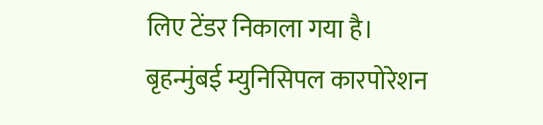लिए टेंडर निकाला गया है।
बृहन्मुंबई म्युनिसिपल कारपोरेशन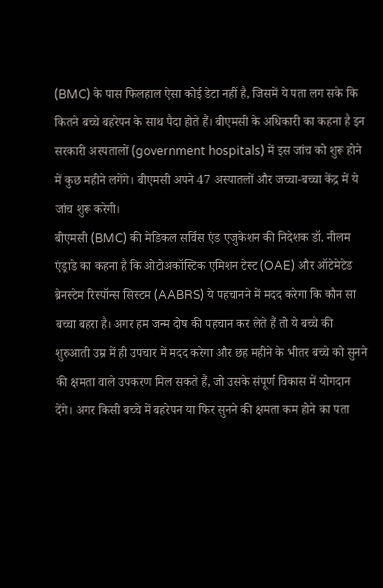(BMC) के पास फिलहाल ऐसा कोई डेटा नहीं है, जिसमें ये पता लग सके कि कितने बच्चे बहरेपन के साथ पैदा होते हैं। बीएमसी के अधिकारी का कहना है इन सरकारी अस्पतालों (government hospitals) में इस जांच को शुरू होने में कुछ महीने लगेंगे। बीएमसी अपने 47 अस्पातलों और जच्चा-बच्चा केंद्र में ये जांच शुरू करेगी।
बीएमसी (BMC) की मेडिकल सर्विस एंड एजुकेशन की निदेशक डॉ. नीलम एंड्राडे का कहना है कि ओटोअकॉस्टिक एमिशन टेस्ट (OAE) और ऑटेमेटेड ब्रेनस्टेम रिस्पॉन्स सिस्टम (AABRS) ये पहचानने में मदद करेगा कि कौन सा बच्चा बहरा है। अगर हम जन्म दोष की पहचान कर लेते हैं तो ये बच्चे की शुरुआती उम्र में ही उपचार में मदद करेगा और छह महीने के भीतर बच्चे को सुनने की क्षमता वाले उपकरण मिल सकते हैं, जो उसके संपूर्ण विकास में योगदान देंगे। अगर किसी बच्चे में बहरेपन या फिर सुनने की क्षमता कम होने का पता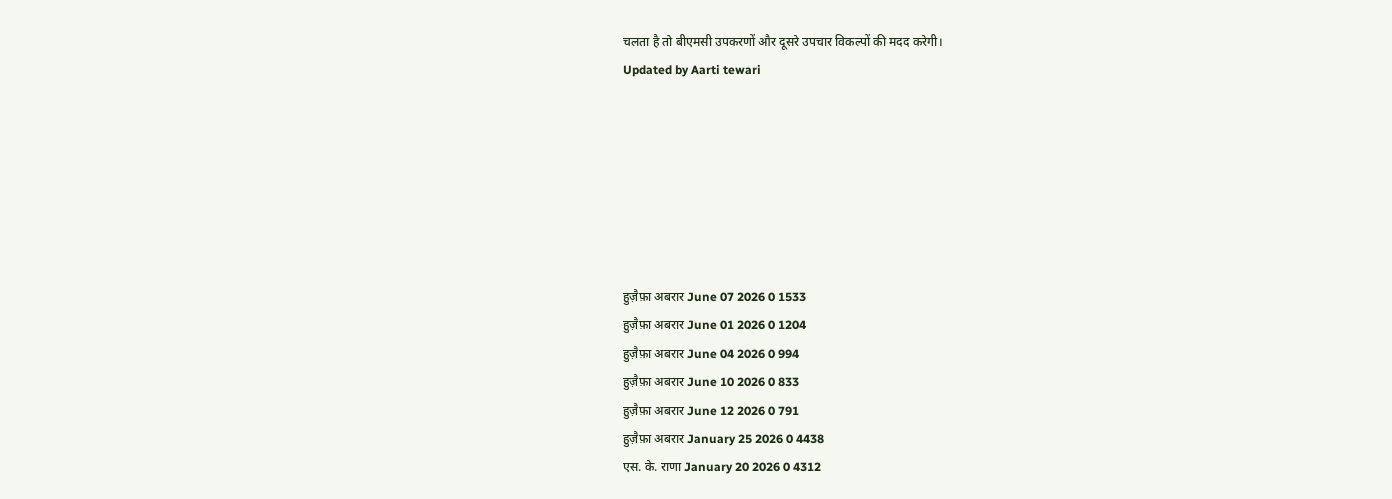चलता है तो बीएमसी उपकरणों और दूसरे उपचार विकल्पों की मदद करेगी।
Updated by Aarti tewari







हुज़ैफ़ा अबरार June 07 2026 0 1533
हुज़ैफ़ा अबरार June 01 2026 0 1204
हुज़ैफ़ा अबरार June 04 2026 0 994
हुज़ैफ़ा अबरार June 10 2026 0 833
हुज़ैफ़ा अबरार June 12 2026 0 791
हुज़ैफ़ा अबरार January 25 2026 0 4438
एस. के. राणा January 20 2026 0 4312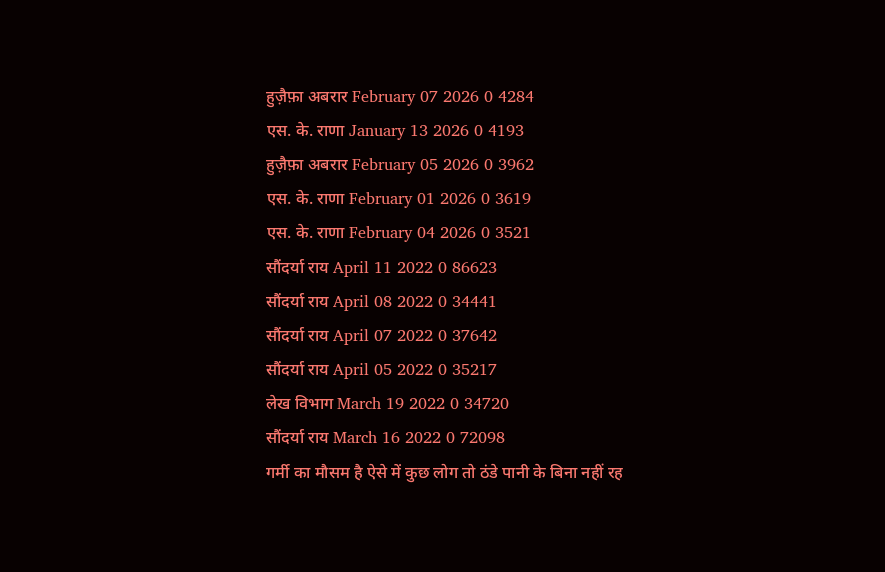हुज़ैफ़ा अबरार February 07 2026 0 4284
एस. के. राणा January 13 2026 0 4193
हुज़ैफ़ा अबरार February 05 2026 0 3962
एस. के. राणा February 01 2026 0 3619
एस. के. राणा February 04 2026 0 3521
सौंदर्या राय April 11 2022 0 86623
सौंदर्या राय April 08 2022 0 34441
सौंदर्या राय April 07 2022 0 37642
सौंदर्या राय April 05 2022 0 35217
लेख विभाग March 19 2022 0 34720
सौंदर्या राय March 16 2022 0 72098
गर्मी का मौसम है ऐसे में कुछ लोग तो ठंडे पानी के बिना नहीं रह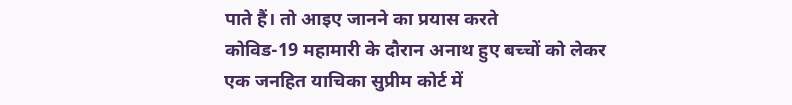पाते हैं। तो आइए जानने का प्रयास करते
कोविड-19 महामारी के दौरान अनाथ हुए बच्चों को लेकर एक जनहित याचिका सुप्रीम कोर्ट में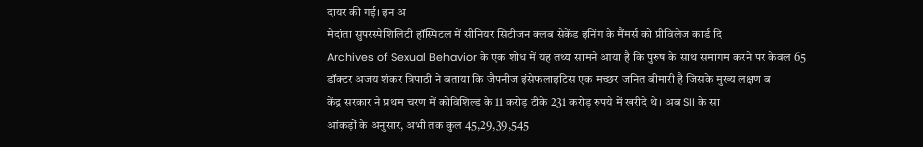दायर की गई। इन अ
मेदांता सुपरस्पेशिलिटी हॉस्पिटल में सीनियर सिटीजन क्लब सेकेंड इनिंग के मैंमर्स को प्रीविलेज कार्ड दि
Archives of Sexual Behavior के एक शोध में यह तथ्य सामने आया है कि पुरुष के साथ समागम करने पर केवल 65
डॉक्टर अजय शंकर त्रिपाठी ने बताया कि जैपनीज इंसेफलाइटिस एक मच्छर जनित बीमारी है जिसके मुख्य लक्षण ब
केंद्र सरकार ने प्रथम चरण में कोविशिल्ड के 11 करोड़ टीके 231 करोड़ रुपये में खरीदे थे। अब SII के सा
आंकड़ों के अनुसार, अभी तक कुल 45,29,39,545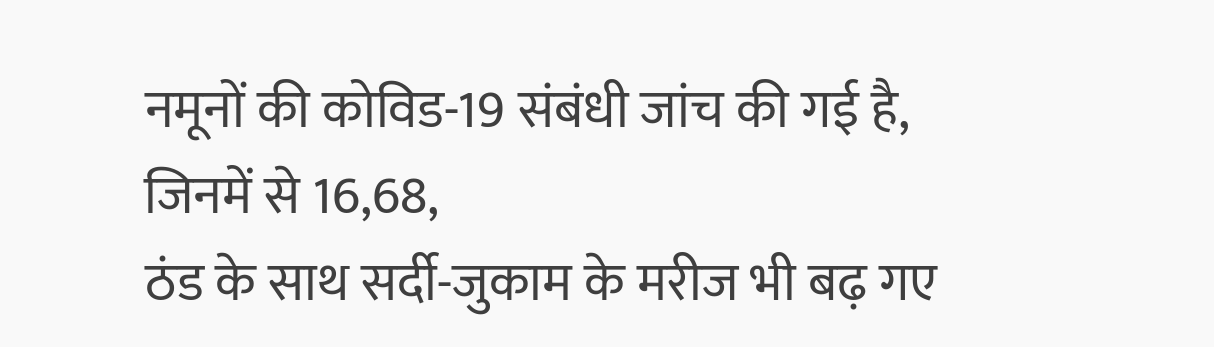नमूनों की कोविड-19 संबंधी जांच की गई है, जिनमें से 16,68,
ठंड के साथ सर्दी-जुकाम के मरीज भी बढ़ गए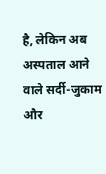है, लेकिन अब अस्पताल आने वाले सर्दी-जुकाम और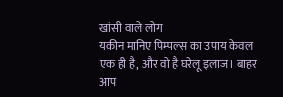खांसी वाले लोग
यकीन मानिए पिम्पल्स का उपाय केवल एक ही है, और वो है घरेलू इलाज। बाहर आप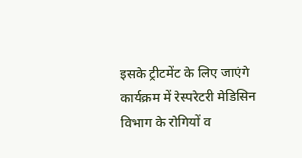इसके ट्रीटमेंट के लिए जाएंगे
कार्यक्रम में रेस्परेटरी मेडिसिन विभाग के रोगियों व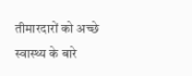तीमारदारों को अच्छे स्वास्थ्य के बारे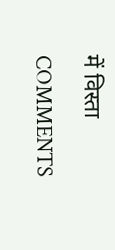में विस्ता

COMMENTS